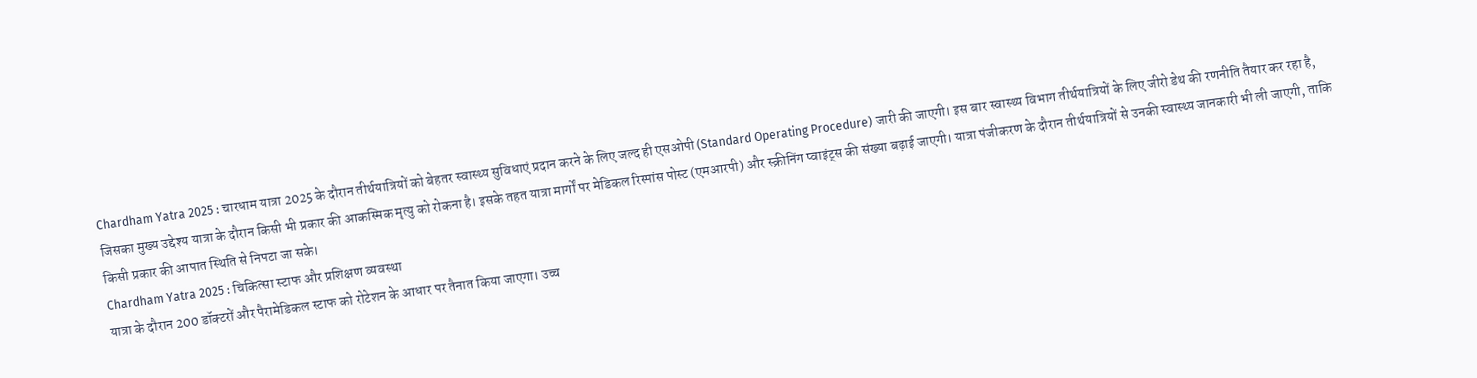Chardham Yatra 2025 : चारधाम यात्रा 2025 के दौरान तीर्थयात्रियों को बेहतर स्वास्थ्य सुविधाएं प्रदान करने के लिए जल्द ही एसओपी (Standard Operating Procedure) जारी की जाएगी। इस बार स्वास्थ्य विभाग तीर्थयात्रियों के लिए जीरो डेथ की रणनीति तैयार कर रहा है, जिसका मुख्य उद्देश्य यात्रा के दौरान किसी भी प्रकार की आकस्मिक मृत्यु को रोकना है। इसके तहत यात्रा मार्गों पर मेडिकल रिस्पांस पोस्ट (एमआरपी) और स्क्रीनिंग प्वाइंट्स की संख्या बढ़ाई जाएगी। यात्रा पंजीकरण के दौरान तीर्थयात्रियों से उनकी स्वास्थ्य जानकारी भी ली जाएगी, ताकि किसी प्रकार की आपात स्थिति से निपटा जा सके।
Chardham Yatra 2025 : चिकित्सा स्टाफ और प्रशिक्षण व्यवस्था
यात्रा के दौरान 200 डॉक्टरों और पैरामेडिकल स्टाफ को रोटेशन के आधार पर तैनात किया जाएगा। उच्च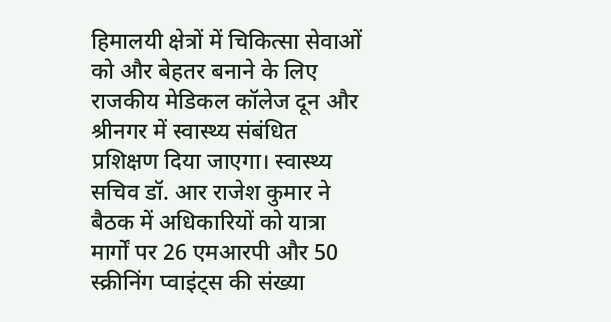हिमालयी क्षेत्रों में चिकित्सा सेवाओं को और बेहतर बनाने के लिए राजकीय मेडिकल कॉलेज दून और श्रीनगर में स्वास्थ्य संबंधित प्रशिक्षण दिया जाएगा। स्वास्थ्य सचिव डॉ. आर राजेश कुमार ने बैठक में अधिकारियों को यात्रा मार्गों पर 26 एमआरपी और 50 स्क्रीनिंग प्वाइंट्स की संख्या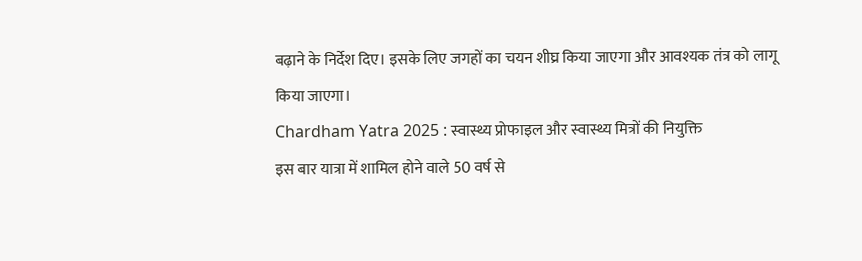बढ़ाने के निर्देश दिए। इसके लिए जगहों का चयन शीघ्र किया जाएगा और आवश्यक तंत्र को लागू किया जाएगा।
Chardham Yatra 2025 : स्वास्थ्य प्रोफाइल और स्वास्थ्य मित्रों की नियुक्ति
इस बार यात्रा में शामिल होने वाले 50 वर्ष से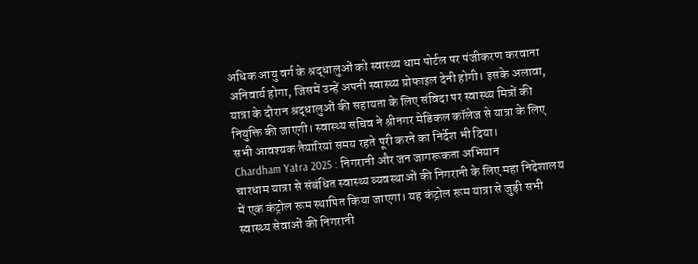अधिक आयु वर्ग के श्रद्धालुओं को स्वास्थ्य धाम पोर्टल पर पंजीकरण करवाना अनिवार्य होगा, जिसमें उन्हें अपनी स्वास्थ्य प्रोफाइल देनी होगी। इसके अलावा, यात्रा के दौरान श्रद्धालुओं की सहायता के लिए संविदा पर स्वास्थ्य मित्रों की नियुक्ति की जाएगी। स्वास्थ्य सचिव ने श्रीनगर मेडिकल कॉलेज से यात्रा के लिए सभी आवश्यक तैयारियां समय रहते पूरी करने का निर्देश भी दिया।
Chardham Yatra 2025 : निगरानी और जन जागरूकता अभियान
चारधाम यात्रा से संबंधित स्वास्थ्य व्यवस्थाओं की निगरानी के लिए महा निदेशालय में एक कंट्रोल रूम स्थापित किया जाएगा। यह कंट्रोल रूम यात्रा से जुड़ी सभी स्वास्थ्य सेवाओं की निगरानी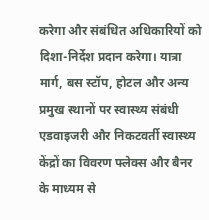करेगा और संबंधित अधिकारियों को दिशा-निर्देश प्रदान करेगा। यात्रा मार्ग, बस स्टॉप, होटल और अन्य प्रमुख स्थानों पर स्वास्थ्य संबंधी एडवाइजरी और निकटवर्ती स्वास्थ्य केंद्रों का विवरण फ्लेक्स और बैनर के माध्यम से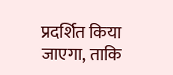प्रदर्शित किया जाएगा, ताकि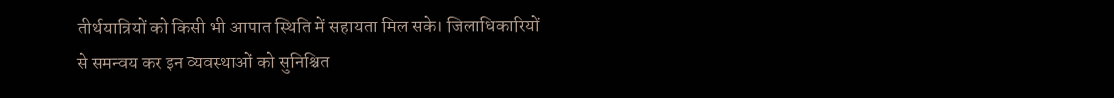तीर्थयात्रियों को किसी भी आपात स्थिति में सहायता मिल सके। जिलाधिकारियों से समन्वय कर इन व्यवस्थाओं को सुनिश्चित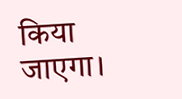किया जाएगा।